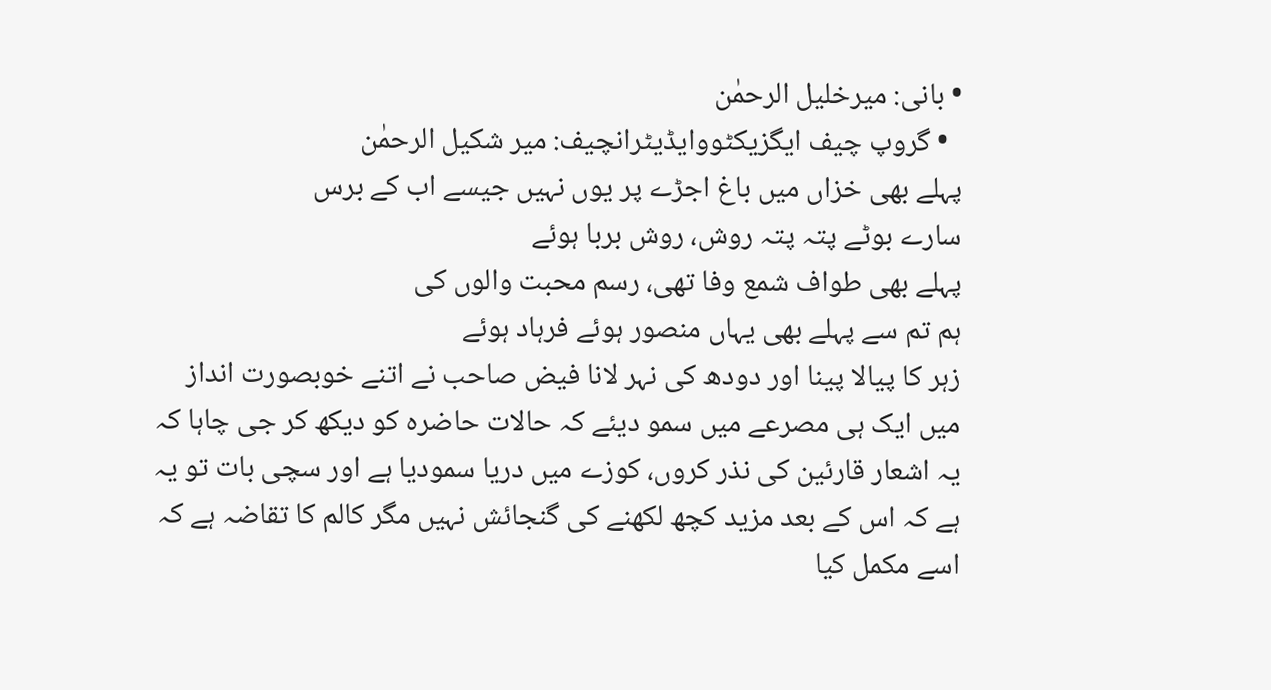• بانی: میرخلیل الرحمٰن
  • گروپ چیف ایگزیکٹووایڈیٹرانچیف: میر شکیل الرحمٰن
پہلے بھی خزاں میں باغ اجڑے پر یوں نہیں جیسے اب کے برس
سارے بوٹے پتہ پتہ روش، روش بربا ہوئے
پہلے بھی طواف شمع وفا تھی، رسم محبت والوں کی
ہم تم سے پہلے بھی یہاں منصور ہوئے فرہاد ہوئے
زہر کا پیالا پینا اور دودھ کی نہر لانا فیض صاحب نے اتنے خوبصورت انداز میں ایک ہی مصرعے میں سمو دیئے کہ حالات حاضرہ کو دیکھ کر جی چاہا کہ یہ اشعار قارئین کی نذر کروں، کوزے میں دریا سمودیا ہے اور سچی بات تو یہ ہے کہ اس کے بعد مزید کچھ لکھنے کی گنجائش نہیں مگر کالم کا تقاضہ ہے کہ اسے مکمل کیا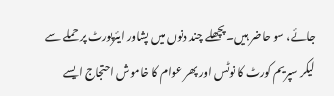جائے، سو حاضر ہیں۔ پچھلے چند دنوں میں پشاور ایئرپورٹ پر حملے سے لیکر سپریم کورٹ کا نوٹس اور پھر عوام کا خاموش احتجاج ایسے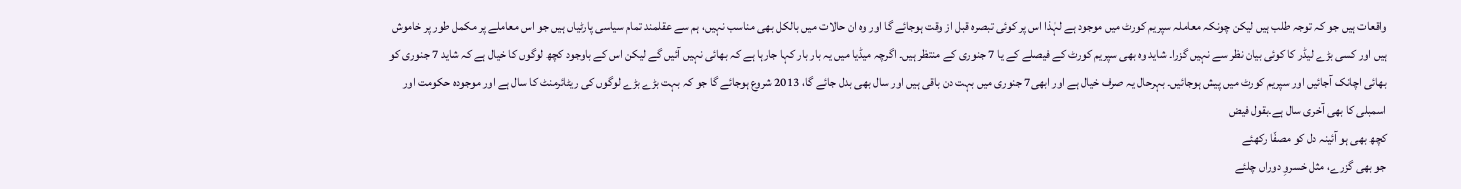واقعات ہیں جو کہ توجہ طلب ہیں لیکن چونکہ معاملہ سپریم کورٹ میں موجود ہے لہٰذا اس پر کوئی تبصرہ قبل از وقت ہوجائے گا اور وہ ان حالات میں بالکل بھی مناسب نہیں، ہم سے عقلمند تمام سیاسی پارٹیاں ہیں جو اس معاملے پر مکمل طور پر خاموش ہیں اور کسی بڑے لیڈر کا کوئی بیان نظر سے نہیں گزرا۔ شاید وہ بھی سپریم کورٹ کے فیصلے کے یا 7 جنوری کے منتظر ہیں۔ اگرچہ میڈیا میں یہ بار بار کہا جارہا ہے کہ بھائی نہیں آئیں گے لیکن اس کے باوجود کچھ لوگوں کا خیال ہے کہ شاید 7 جنوری کو بھائی اچانک آجائیں اور سپریم کورٹ میں پیش ہوجائیں۔ بہرحال یہ صرف خیال ہے اور ابھی7 جنوری میں بہت دن باقی ہیں اور سال بھی بدل جائے گا، 2013 شروع ہوجائے گا جو کہ بہت بڑے بڑے لوگوں کی ریٹائرمنٹ کا سال ہے اور موجودہ حکومت اور اسمبلی کا بھی آخری سال ہے۔بقول فیض
کچھ بھی ہو آئینہ دل کو مصفّا رکھئے
جو بھی گزرے، مثل خسروِ دوراں چلئے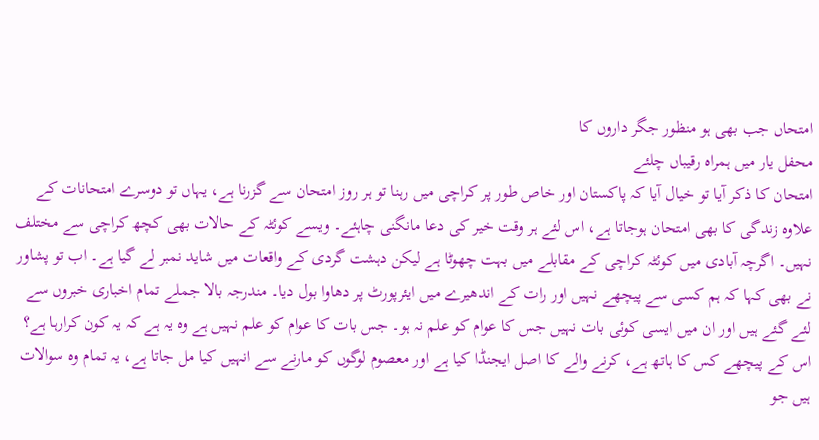امتحاں جب بھی ہو منظور جگر داروں کا
محفل یار میں ہمراہ رقیباں چلئے
امتحان کا ذکر آیا تو خیال آیا کہ پاکستان اور خاص طور پر کراچی میں رہنا تو ہر روز امتحان سے گزرنا ہے، یہاں تو دوسرے امتحانات کے علاوہ زندگی کا بھی امتحان ہوجاتا ہے، اس لئے ہر وقت خیر کی دعا مانگنی چاہئے۔ ویسے کوئٹہ کے حالات بھی کچھ کراچی سے مختلف نہیں۔ اگرچہ آبادی میں کوئٹہ کراچی کے مقابلے میں بہت چھوٹا ہے لیکن دہشت گردی کے واقعات میں شاید نمبر لے گیا ہے۔ اب تو پشاور نے بھی کہا کہ ہم کسی سے پیچھے نہیں اور رات کے اندھیرے میں ایئرپورٹ پر دھاوا بول دیا۔ مندرجہ بالا جملے تمام اخباری خبروں سے لئے گئے ہیں اور ان میں ایسی کوئی بات نہیں جس کا عوام کو علم نہ ہو۔ جس بات کا عوام کو علم نہیں ہے وہ یہ ہے کہ یہ کون کرارہا ہے؟ اس کے پیچھے کس کا ہاتھ ہے، کرنے والے کا اصل ایجنڈا کیا ہے اور معصوم لوگوں کو مارنے سے انہیں کیا مل جاتا ہے، یہ تمام وہ سوالات ہیں جو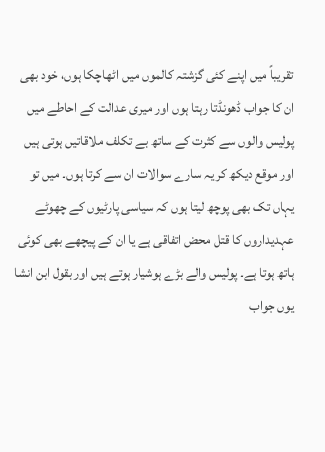تقریباً میں اپنے کئی گزشتہ کالموں میں اٹھاچکا ہوں، خود بھی ان کا جواب ڈھونڈتا رہتا ہوں اور میری عدالت کے احاطے میں پولیس والوں سے کثرت کے ساتھ بے تکلف ملاقاتیں ہوتی ہیں اور موقع دیکھ کر یہ سارے سوالات ان سے کرتا ہوں۔ میں تو یہاں تک بھی پوچھ لیتا ہوں کہ سیاسی پارٹیوں کے چھوٹے عہدیداروں کا قتل محض اتفاقی ہے یا ان کے پیچھے بھی کوئی ہاتھ ہوتا ہے۔ پولیس والے بڑے ہوشیار ہوتے ہیں اور بقول ابن انشا یوں جواب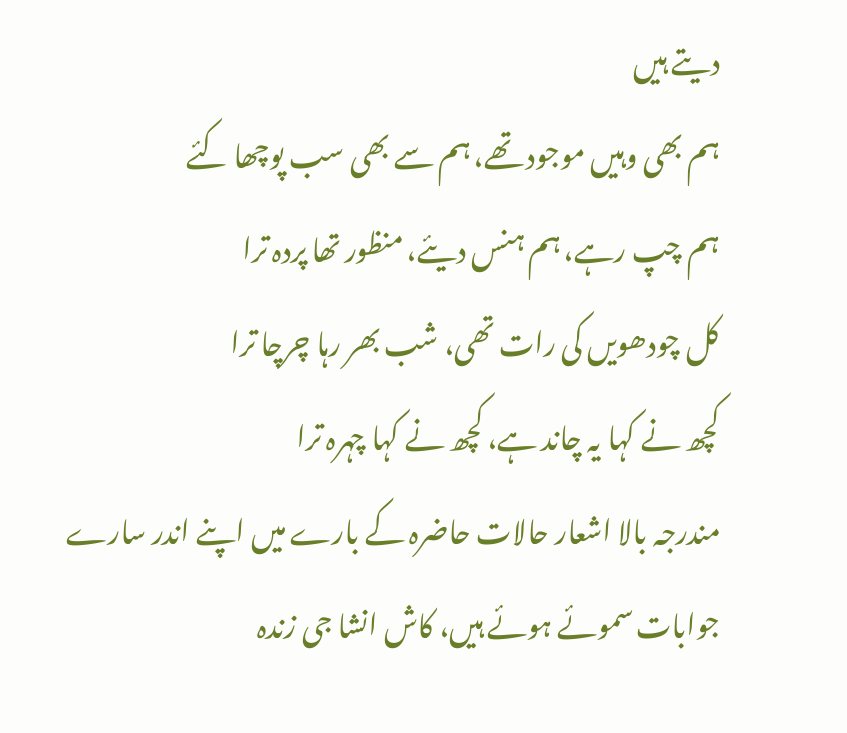دیتے ہیں
ہم بھی وہیں موجود تھے، ہم سے بھی سب پوچھا کئے
ہم چپ رہے، ہم ہنس دیئے، منظور تھا پردہ ترا
کل چودھویں کی رات تھی، شب بھر رہا چرچا ترا
کچھ نے کہا یہ چاند ہے، کچھ نے کہا چہرہ ترا
مندرجہ بالا اشعار حالات حاضرہ کے بارے میں اپنے اندر سارے جوابات سموئے ہوئے ہیں، کاش انشا جی زندہ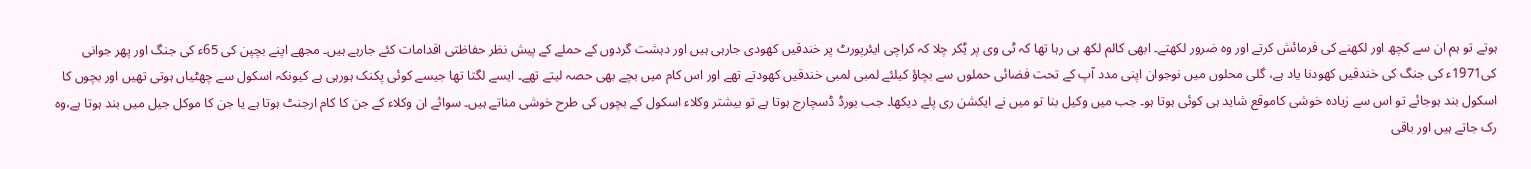ہوتے تو ہم ان سے کچھ اور لکھنے کی فرمائش کرتے اور وہ ضرور لکھتے۔ ابھی کالم لکھ ہی رہا تھا کہ ٹی وی پر ٹِکر چلا کہ کراچی ایئرپورٹ پر خندقیں کھودی جارہی ہیں اور دہشت گردوں کے حملے کے پیش نظر حفاظتی اقدامات کئے جارہے ہیں۔ مجھے اپنے بچپن کی 65ء کی جنگ اور پھر جوانی کی1971ء کی جنگ کی خندقیں کھودنا یاد ہے، گلی محلوں میں نوجوان اپنی مدد آپ کے تحت فضائی حملوں سے بچاؤ کیلئے لمبی لمبی خندقیں کھودتے تھے اور اس کام میں بچے بھی حصہ لیتے تھے۔ ایسے لگتا تھا جیسے کوئی پکنک ہورہی ہے کیونکہ اسکول سے چھٹیاں ہوتی تھیں اور بچوں کا اسکول بند ہوجائے تو اس سے زیادہ خوشی کاموقع شاید ہی کوئی ہوتا ہو۔ جب میں وکیل بنا تو میں نے ایکشن ری پلے دیکھا۔ جب بورڈ ڈسچارج ہوتا ہے تو بیشتر وکلاء اسکول کے بچوں کی طرح خوشی مناتے ہیں۔ سوائے ان وکلاء کے جن کا کام ارجنٹ ہوتا ہے یا جن کا موکل جیل میں بند ہوتا ہے،وہ رک جاتے ہیں اور باقی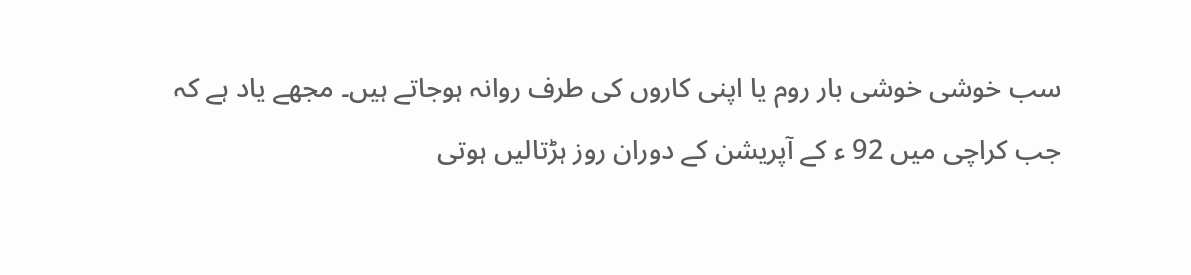سب خوشی خوشی بار روم یا اپنی کاروں کی طرف روانہ ہوجاتے ہیں۔ مجھے یاد ہے کہ جب کراچی میں 92 ء کے آپریشن کے دوران روز ہڑتالیں ہوتی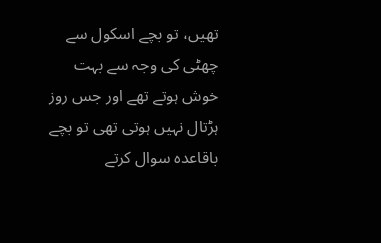تھیں، تو بچے اسکول سے چھٹی کی وجہ سے بہت خوش ہوتے تھے اور جس روز ہڑتال نہیں ہوتی تھی تو بچے باقاعدہ سوال کرتے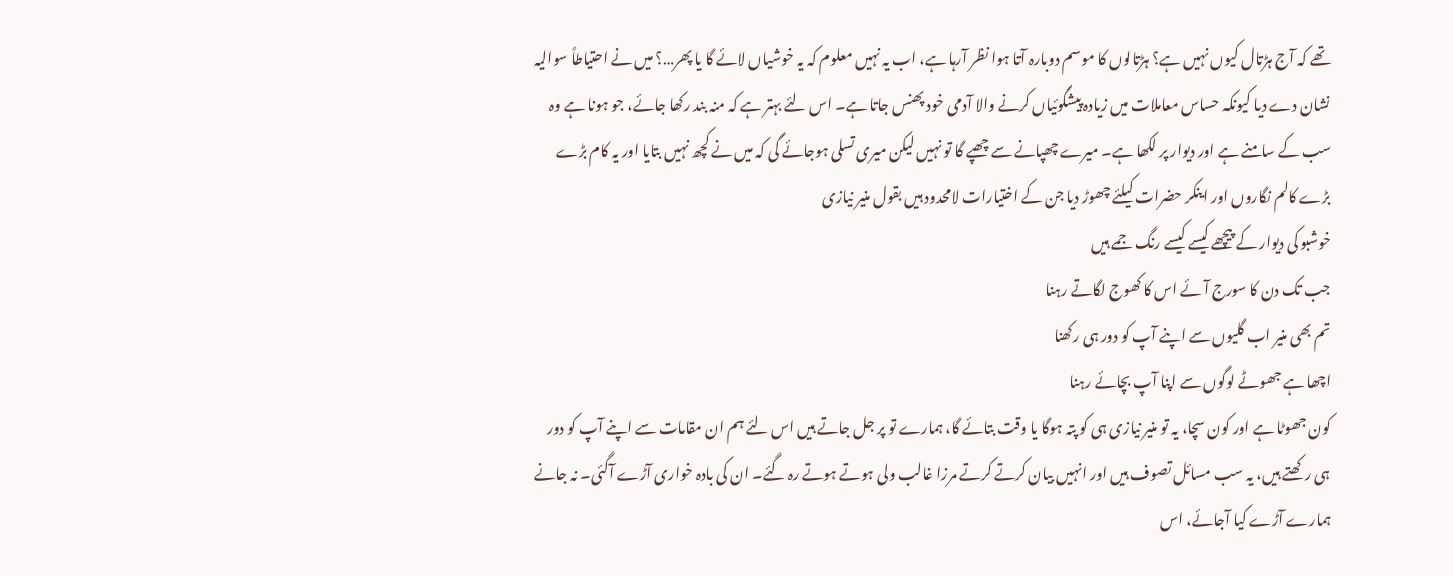تھے کہ آج ہڑتال کیوں نہیں ہے؟ ہڑتالوں کا موسم دوبارہ آتا ہوا نظر آرہا ہے، اب یہ نہیں معلوم کہ یہ خوشیاں لائے گا یا پھر…؟ میں نے احتیاطاً سوالیہ نشان دے دیا کیونکہ حساس معاملات میں زیادہ پیشگوئیاں کرنے والا آدمی خود پھنس جاتا ہے۔ اس لئے بہتر ہے کہ منہ بند رکھا جائے، جو ہونا ہے وہ سب کے سامنے ہے اور دیوار پر لکھا ہے۔ میرے چھپانے سے چھپے گا تو نہیں لیکن میری تسلی ہوجائے گی کہ میں نے کچھ نہیں بتایا اور یہ کام بڑے بڑے کالم نگاروں اور اینکر حضرات کیلئے چھوڑ دیا جن کے اختیارات لامحدود ہیں بقول منیر نیازی
خوشبو کی دیوار کے پیچھے کیسے کیسے رنگ جمے ہیں
جب تک دن کا سورج آئے اس کا کھوج لگاتے رہنا
تم بھی منیر اب گلیوں سے اپنے آپ کو دور ہی رکھنا
اچھا ہے جھوٹے لوگوں سے اپنا آپ بچائے رہنا
کون جھوٹا ہے اور کون سچا، یہ تو منیر نیازی ہی کو پتہ ہوگا یا وقت بتائے گا، ہمارے تو پر جل جاتے ہیں اس لئے ہم ان مقامات سے اپنے آپ کو دور ہی رکھتے ہیں، یہ سب مسائل تصوف ہیں اور انہیں بیان کرتے کرتے مرزا غالب ولی ہوتے ہوتے رہ گئے۔ ان کی بادہ خواری آڑے آگئی۔ نہ جانے ہمارے آڑے کیا آجائے، اس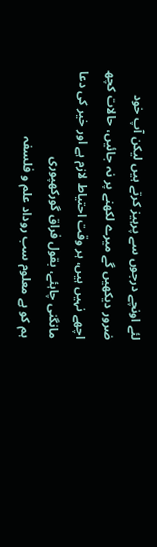لئے اونچے درجوں سے پرہیز کرتے ہیں لیکن آپ خود ضرور دیکھیں گے میرے لکھنے پر نہ جائیں، حالات کچھ اچھے نہیں ہیں، ہر وقت احتیاط لازم ہے اور خیر کی دعا مانگنی چاہئے، بقول فراق گورکھپوری
ہم کو ہے معلوم سب روداد علم و فلسفہ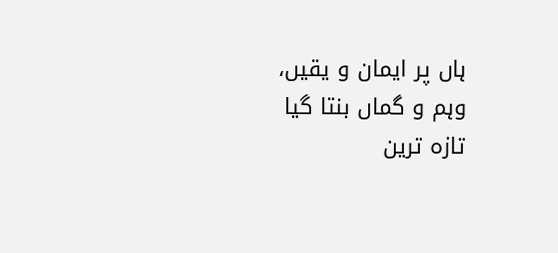ہاں پر ایمان و یقیں، وہم و گماں بنتا گیا
تازہ ترین